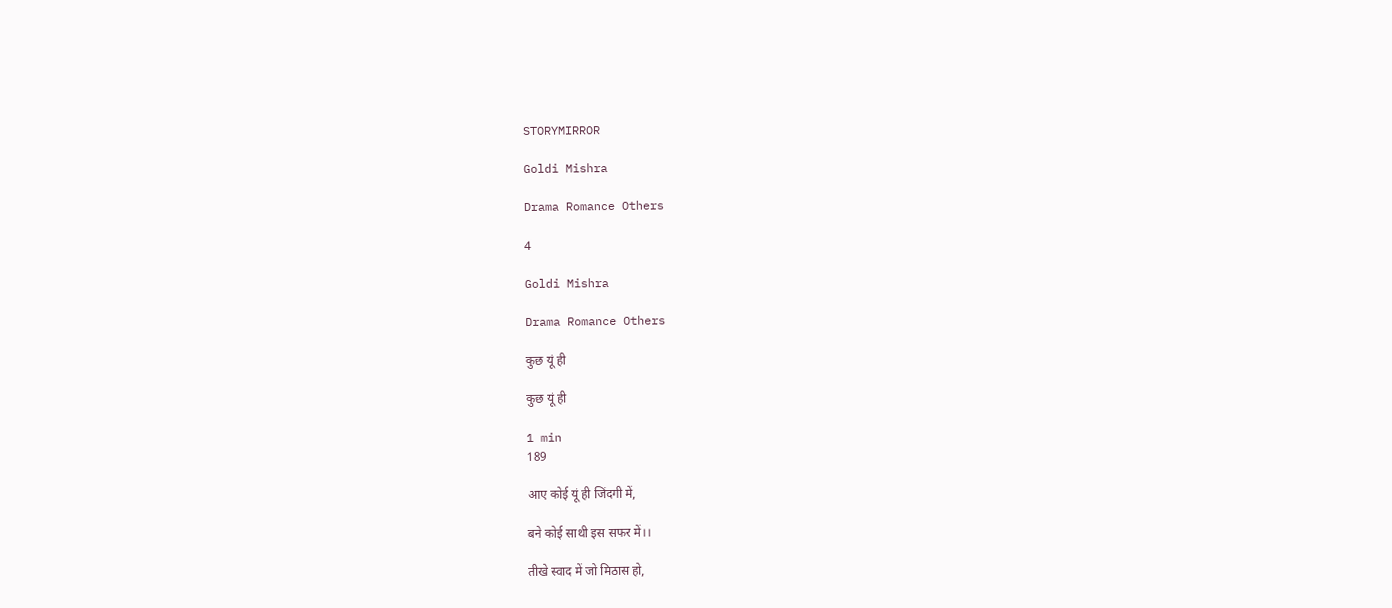STORYMIRROR

Goldi Mishra

Drama Romance Others

4

Goldi Mishra

Drama Romance Others

कुछ यूं ही

कुछ यूं ही

1 min
189

आए कोई यूं ही जिंदगी में,

बने कोई साथी इस सफर में।।

तीखे स्वाद में जो मिठास हो,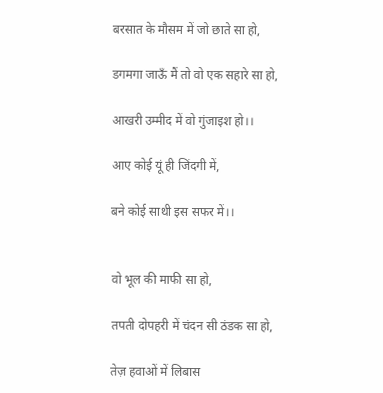बरसात के मौसम में जो छाते सा हो,

डगमगा जाऊँ मैं तो वो एक सहारे सा हो,

आखरी उम्मीद में वो गुंजाइश हो।।

आए कोई यूं ही जिंदगी में,

बने कोई साथी इस सफर में।।


वो भूल की माफी सा हो,

तपती दोपहरी में चंदन सी ठंडक सा हो,

तेज़ हवाओं में लिबास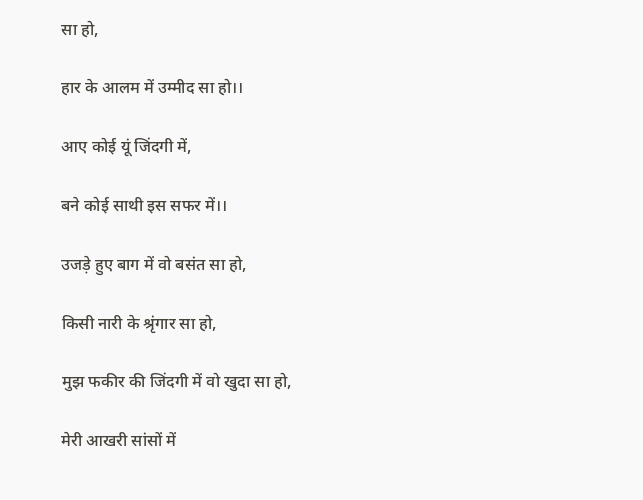सा हो,

हार के आलम में उम्मीद सा हो।।

आए कोई यूं जिंदगी में,

बने कोई साथी इस सफर में।।

उजड़े हुए बाग में वो बसंत सा हो,

किसी नारी के श्रृंगार सा हो,

मुझ फकीर की जिंदगी में वो खुदा सा हो,

मेरी आखरी सांसों में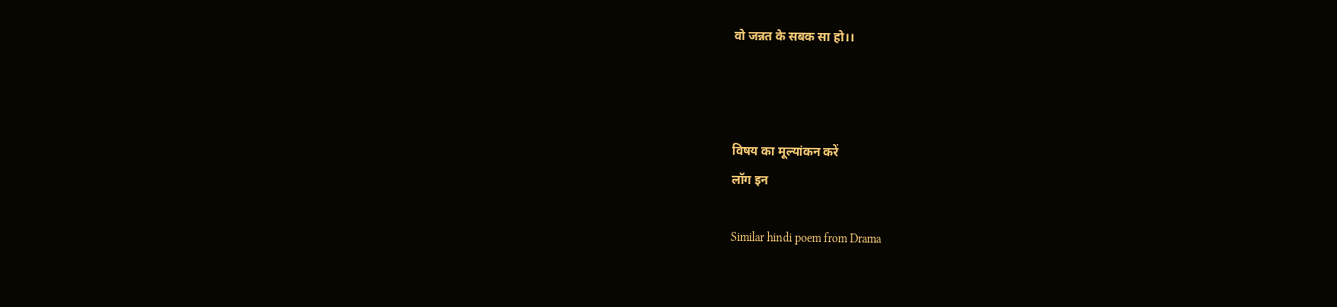वो जन्नत के सबक सा हो।।



विषय का मूल्यांकन करें
लॉग इन

Similar hindi poem from Drama